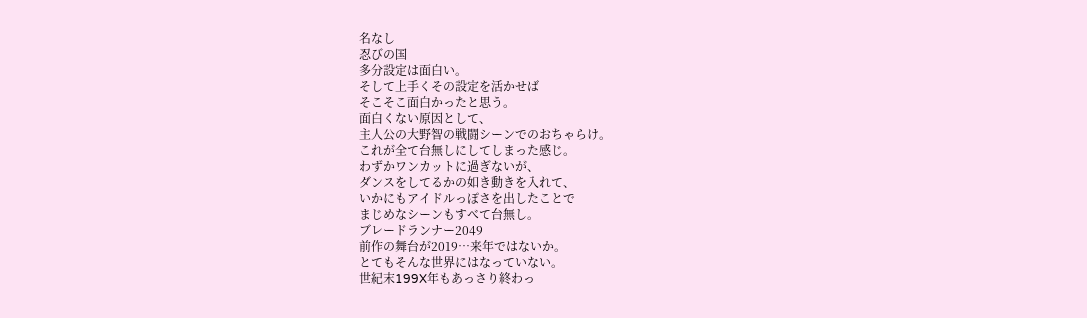名なし
忍びの国
多分設定は面白い。
そして上手くその設定を活かせば
そこそこ面白かったと思う。
面白くない原因として、
主人公の大野智の戦闘シーンでのおちゃらけ。
これが全て台無しにしてしまった感じ。
わずかワンカットに過ぎないが、
ダンスをしてるかの如き動きを入れて、
いかにもアイドルっぽさを出したことで
まじめなシーンもすべて台無し。
ブレードランナー2049
前作の舞台が2019…来年ではないか。
とてもそんな世界にはなっていない。
世紀末199X年もあっさり終わっ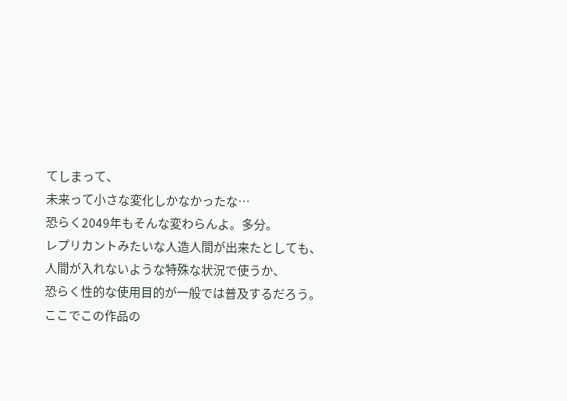てしまって、
未来って小さな変化しかなかったな…
恐らく2049年もそんな変わらんよ。多分。
レプリカントみたいな人造人間が出来たとしても、
人間が入れないような特殊な状況で使うか、
恐らく性的な使用目的が一般では普及するだろう。
ここでこの作品の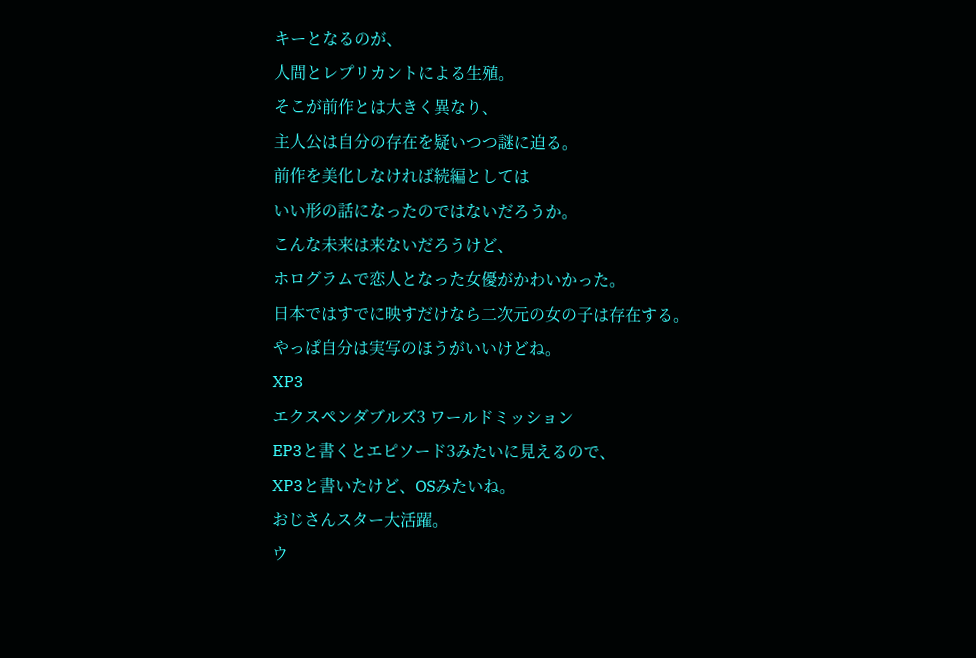キーとなるのが、
人間とレプリカントによる生殖。
そこが前作とは大きく異なり、
主人公は自分の存在を疑いつつ謎に迫る。
前作を美化しなければ続編としては
いい形の話になったのではないだろうか。
こんな未来は来ないだろうけど、
ホログラムで恋人となった女優がかわいかった。
日本ではすでに映すだけなら二次元の女の子は存在する。
やっぱ自分は実写のほうがいいけどね。
XP3
エクスペンダブルズ3 ワールドミッション
EP3と書くとエピソード3みたいに見えるので、
XP3と書いたけど、OSみたいね。
おじさんスター大活躍。
ウ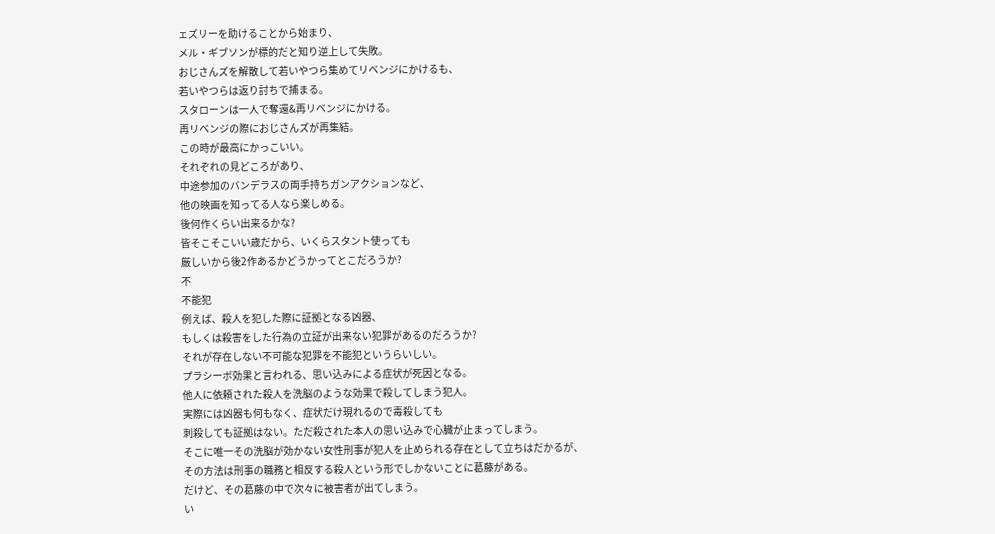ェズリーを助けることから始まり、
メル・ギブソンが標的だと知り逆上して失敗。
おじさんズを解散して若いやつら集めてリベンジにかけるも、
若いやつらは返り討ちで捕まる。
スタローンは一人で奪還&再リベンジにかける。
再リベンジの際におじさんズが再集結。
この時が最高にかっこいい。
それぞれの見どころがあり、
中途参加のバンデラスの両手持ちガンアクションなど、
他の映画を知ってる人なら楽しめる。
後何作くらい出来るかな?
皆そこそこいい歳だから、いくらスタント使っても
厳しいから後2作あるかどうかってとこだろうか?
不
不能犯
例えば、殺人を犯した際に証拠となる凶器、
もしくは殺害をした行為の立証が出来ない犯罪があるのだろうか?
それが存在しない不可能な犯罪を不能犯というらいしい。
プラシーボ効果と言われる、思い込みによる症状が死因となる。
他人に依頼された殺人を洗脳のような効果で殺してしまう犯人。
実際には凶器も何もなく、症状だけ現れるので毒殺しても
刺殺しても証拠はない。ただ殺された本人の思い込みで心臓が止まってしまう。
そこに唯一その洗脳が効かない女性刑事が犯人を止められる存在として立ちはだかるが、
その方法は刑事の職務と相反する殺人という形でしかないことに葛藤がある。
だけど、その葛藤の中で次々に被害者が出てしまう。
い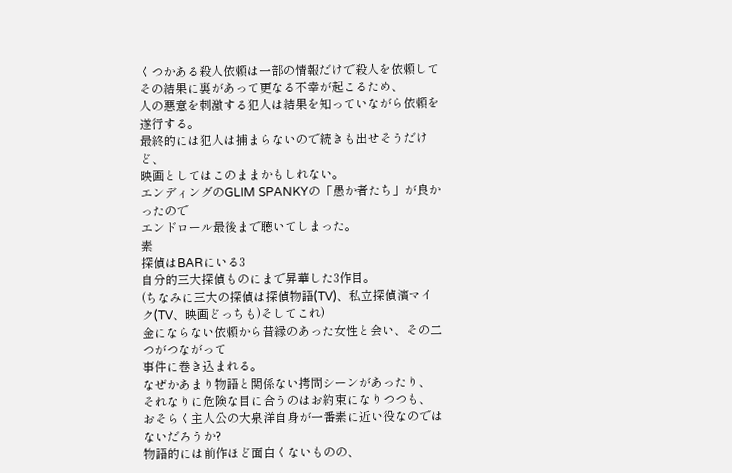くつかある殺人依頼は一部の情報だけで殺人を依頼して
その結果に裏があって更なる不幸が起こるため、
人の悪意を刺激する犯人は結果を知っていながら依頼を遂行する。
最終的には犯人は捕まらないので続きも出せそうだけど、
映画としてはこのままかもしれない。
エンディングのGLIM SPANKYの「愚か者たち」が良かったので
エンドロール最後まで聴いてしまった。
素
探偵はBARにいる3
自分的三大探偵ものにまで昇華した3作目。
(ちなみに三大の探偵は探偵物語(TV)、私立探偵濱マイク(TV、映画どっちも)そしてこれ)
金にならない依頼から昔縁のあった女性と会い、その二つがつながって
事件に巻き込まれる。
なぜかあまり物語と関係ない拷問シーンがあったり、
それなりに危険な目に合うのはお約束になりつつも、
おそらく主人公の大泉洋自身が一番素に近い役なのではないだろうか?
物語的には前作ほど面白くないものの、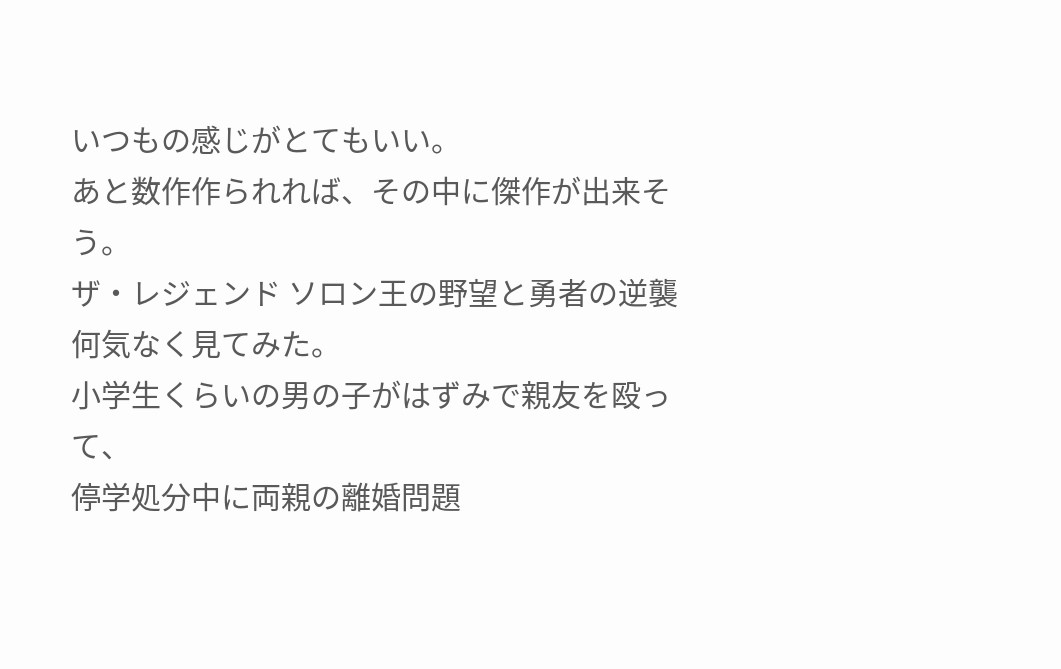いつもの感じがとてもいい。
あと数作作られれば、その中に傑作が出来そう。
ザ・レジェンド ソロン王の野望と勇者の逆襲
何気なく見てみた。
小学生くらいの男の子がはずみで親友を殴って、
停学処分中に両親の離婚問題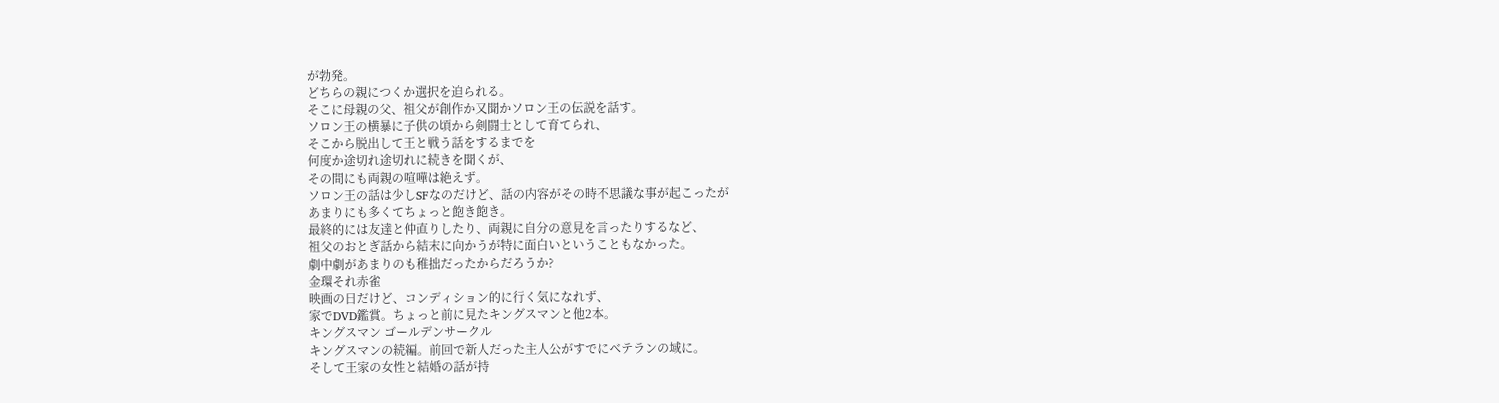が勃発。
どちらの親につくか選択を迫られる。
そこに母親の父、祖父が創作か又聞かソロン王の伝説を話す。
ソロン王の横暴に子供の頃から剣闘士として育てられ、
そこから脱出して王と戦う話をするまでを
何度か途切れ途切れに続きを聞くが、
その間にも両親の喧嘩は絶えず。
ソロン王の話は少しSFなのだけど、話の内容がその時不思議な事が起こったが
あまりにも多くてちょっと飽き飽き。
最終的には友達と仲直りしたり、両親に自分の意見を言ったりするなど、
祖父のおとぎ話から結末に向かうが特に面白いということもなかった。
劇中劇があまりのも稚拙だったからだろうか?
金環それ赤雀
映画の日だけど、コンディション的に行く気になれず、
家でDVD鑑賞。ちょっと前に見たキングスマンと他2本。
キングスマン ゴールデンサークル
キングスマンの続編。前回で新人だった主人公がすでにベテランの域に。
そして王家の女性と結婚の話が持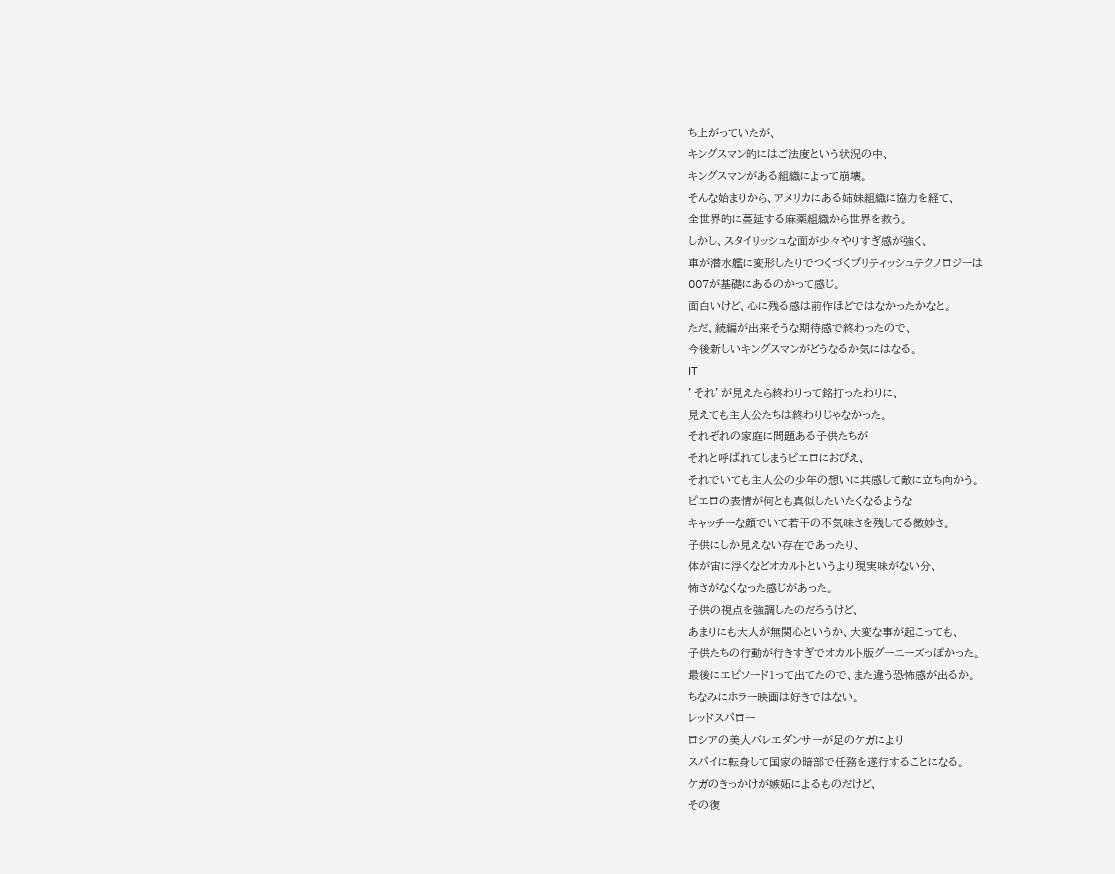ち上がっていたが、
キングスマン的にはご法度という状況の中、
キングスマンがある組織によって崩壊。
そんな始まりから、アメリカにある姉妹組織に協力を経て、
全世界的に蔓延する麻薬組織から世界を救う。
しかし、スタイリッシュな面が少々やりすぎ感が強く、
車が潜水艦に変形したりでつくづくブリティッシュテクノロジーは
007が基礎にあるのかって感じ。
面白いけど、心に残る感は前作ほどではなかったかなと。
ただ、続編が出来そうな期待感で終わったので、
今後新しいキングスマンがどうなるか気にはなる。
IT
’それ’が見えたら終わりって銘打ったわりに、
見えても主人公たちは終わりじゃなかった。
それぞれの家庭に問題ある子供たちが
それと呼ばれてしまうピエロにおびえ、
それでいても主人公の少年の想いに共感して敵に立ち向かう。
ピエロの表情が何とも真似したいたくなるような
キャッチーな顔でいて若干の不気味さを残してる微妙さ。
子供にしか見えない存在であったり、
体が宙に浮くなどオカルトというより現実味がない分、
怖さがなくなった感じがあった。
子供の視点を強調したのだろうけど、
あまりにも大人が無関心というか、大変な事が起こっても、
子供たちの行動が行きすぎでオカルト版グーニーズっぽかった。
最後にエピソード1って出てたので、また違う恐怖感が出るか。
ちなみにホラー映画は好きではない。
レッドスパロー
ロシアの美人バレエダンサーが足のケガにより
スパイに転身して国家の暗部で任務を遂行することになる。
ケガのきっかけが嫉妬によるものだけど、
その復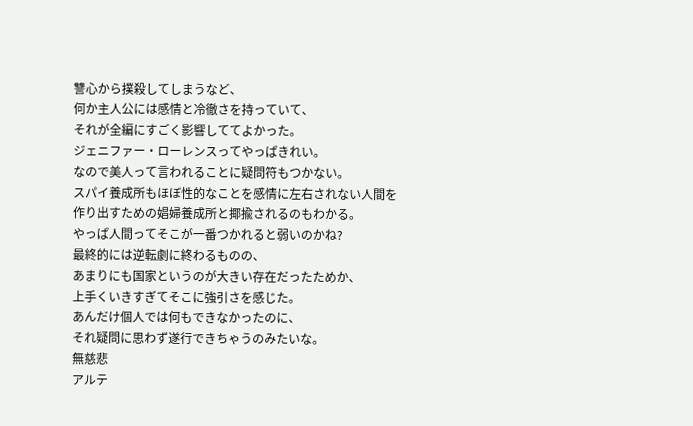讐心から撲殺してしまうなど、
何か主人公には感情と冷徹さを持っていて、
それが全編にすごく影響しててよかった。
ジェニファー・ローレンスってやっぱきれい。
なので美人って言われることに疑問符もつかない。
スパイ養成所もほぼ性的なことを感情に左右されない人間を
作り出すための娼婦養成所と揶揄されるのもわかる。
やっぱ人間ってそこが一番つかれると弱いのかね?
最終的には逆転劇に終わるものの、
あまりにも国家というのが大きい存在だったためか、
上手くいきすぎてそこに強引さを感じた。
あんだけ個人では何もできなかったのに、
それ疑問に思わず遂行できちゃうのみたいな。
無慈悲
アルテ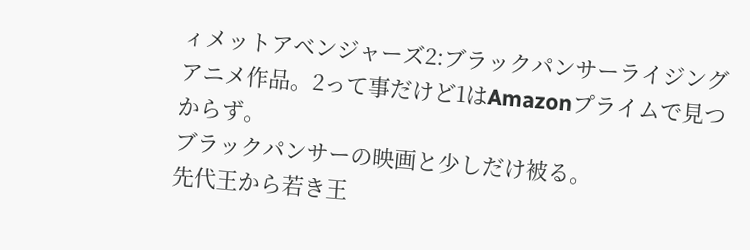ィメットアベンジャーズ2:ブラックパンサーライジング
アニメ作品。2って事だけど1はAmazonプライムで見つからず。
ブラックパンサーの映画と少しだけ被る。
先代王から若き王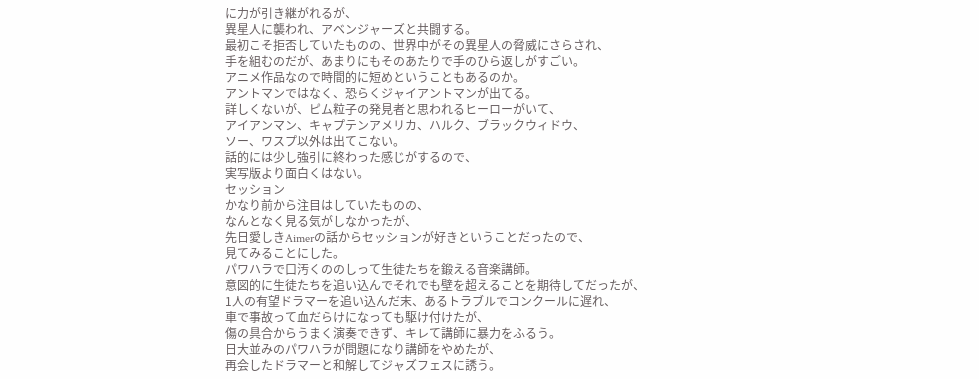に力が引き継がれるが、
異星人に襲われ、アベンジャーズと共闘する。
最初こそ拒否していたものの、世界中がその異星人の脅威にさらされ、
手を組むのだが、あまりにもそのあたりで手のひら返しがすごい。
アニメ作品なので時間的に短めということもあるのか。
アントマンではなく、恐らくジャイアントマンが出てる。
詳しくないが、ピム粒子の発見者と思われるヒーローがいて、
アイアンマン、キャプテンアメリカ、ハルク、ブラックウィドウ、
ソー、ワスプ以外は出てこない。
話的には少し強引に終わった感じがするので、
実写版より面白くはない。
セッション
かなり前から注目はしていたものの、
なんとなく見る気がしなかったが、
先日愛しきAimerの話からセッションが好きということだったので、
見てみることにした。
パワハラで口汚くののしって生徒たちを鍛える音楽講師。
意図的に生徒たちを追い込んでそれでも壁を超えることを期待してだったが、
1人の有望ドラマーを追い込んだ末、あるトラブルでコンクールに遅れ、
車で事故って血だらけになっても駆け付けたが、
傷の具合からうまく演奏できず、キレて講師に暴力をふるう。
日大並みのパワハラが問題になり講師をやめたが、
再会したドラマーと和解してジャズフェスに誘う。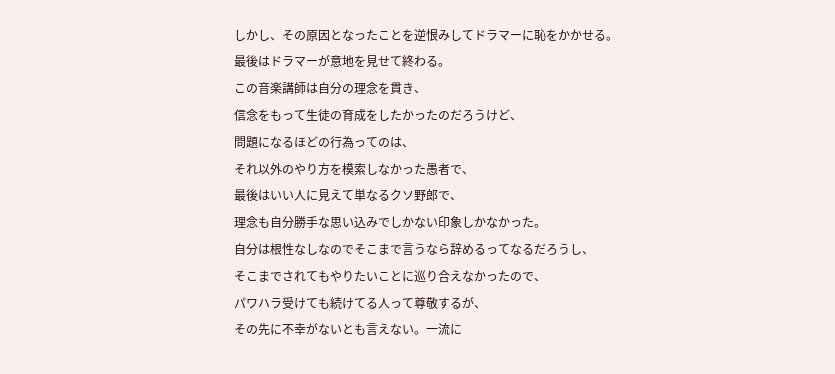しかし、その原因となったことを逆恨みしてドラマーに恥をかかせる。
最後はドラマーが意地を見せて終わる。
この音楽講師は自分の理念を貫き、
信念をもって生徒の育成をしたかったのだろうけど、
問題になるほどの行為ってのは、
それ以外のやり方を模索しなかった愚者で、
最後はいい人に見えて単なるクソ野郎で、
理念も自分勝手な思い込みでしかない印象しかなかった。
自分は根性なしなのでそこまで言うなら辞めるってなるだろうし、
そこまでされてもやりたいことに巡り合えなかったので、
パワハラ受けても続けてる人って尊敬するが、
その先に不幸がないとも言えない。一流に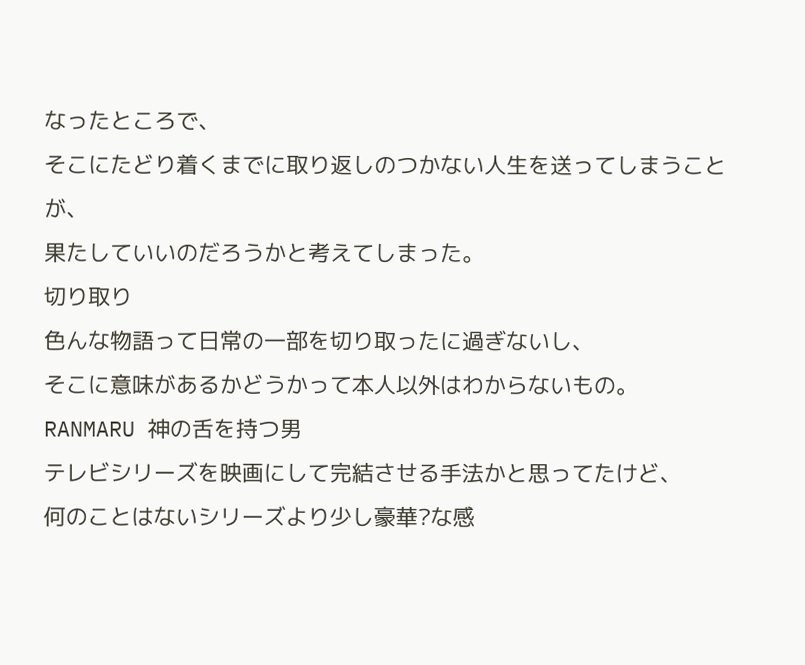なったところで、
そこにたどり着くまでに取り返しのつかない人生を送ってしまうことが、
果たしていいのだろうかと考えてしまった。
切り取り
色んな物語って日常の一部を切り取ったに過ぎないし、
そこに意味があるかどうかって本人以外はわからないもの。
RANMARU 神の舌を持つ男
テレビシリーズを映画にして完結させる手法かと思ってたけど、
何のことはないシリーズより少し豪華?な感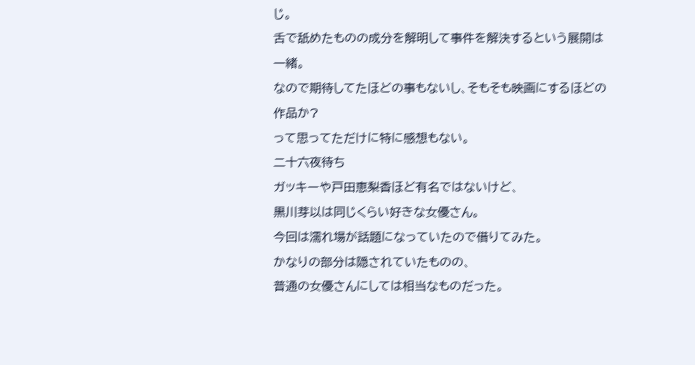じ。
舌で舐めたものの成分を解明して事件を解決するという展開は一緒。
なので期待してたほどの事もないし、そもそも映画にするほどの作品か?
って思ってただけに特に感想もない。
二十六夜待ち
ガッキーや戸田恵梨香ほど有名ではないけど、
黒川芽以は同じくらい好きな女優さん。
今回は濡れ場が話題になっていたので借りてみた。
かなりの部分は隠されていたものの、
普通の女優さんにしては相当なものだった。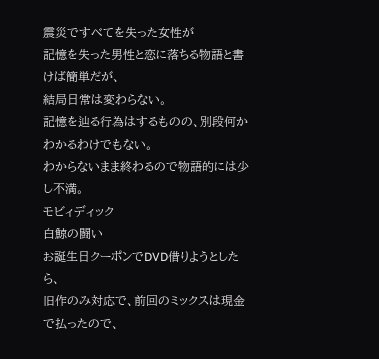震災ですべてを失った女性が
記憶を失った男性と恋に落ちる物語と書けば簡単だが、
結局日常は変わらない。
記憶を辿る行為はするものの、別段何かわかるわけでもない。
わからないまま終わるので物語的には少し不満。
モビィディック
白鯨の闘い
お誕生日クーポンでDVD借りようとしたら、
旧作のみ対応で、前回のミックスは現金で払ったので、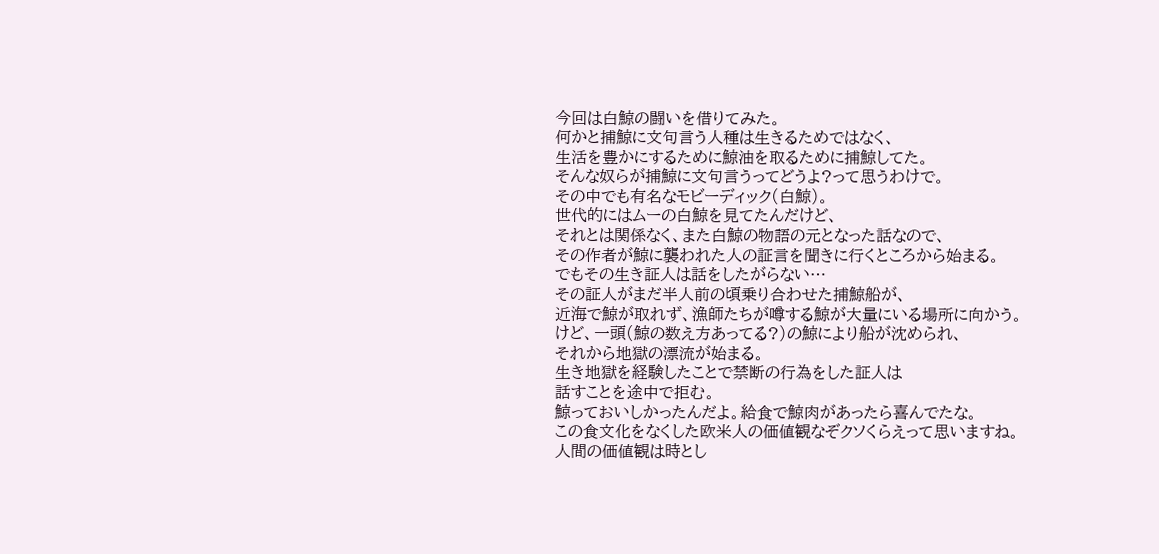今回は白鯨の闘いを借りてみた。
何かと捕鯨に文句言う人種は生きるためではなく、
生活を豊かにするために鯨油を取るために捕鯨してた。
そんな奴らが捕鯨に文句言うってどうよ?って思うわけで。
その中でも有名なモビーディック(白鯨)。
世代的にはムーの白鯨を見てたんだけど、
それとは関係なく、また白鯨の物語の元となった話なので、
その作者が鯨に襲われた人の証言を聞きに行くところから始まる。
でもその生き証人は話をしたがらない…
その証人がまだ半人前の頃乗り合わせた捕鯨船が、
近海で鯨が取れず、漁師たちが噂する鯨が大量にいる場所に向かう。
けど、一頭(鯨の数え方あってる?)の鯨により船が沈められ、
それから地獄の漂流が始まる。
生き地獄を経験したことで禁断の行為をした証人は
話すことを途中で拒む。
鯨っておいしかったんだよ。給食で鯨肉があったら喜んでたな。
この食文化をなくした欧米人の価値観なぞクソくらえって思いますね。
人間の価値観は時とし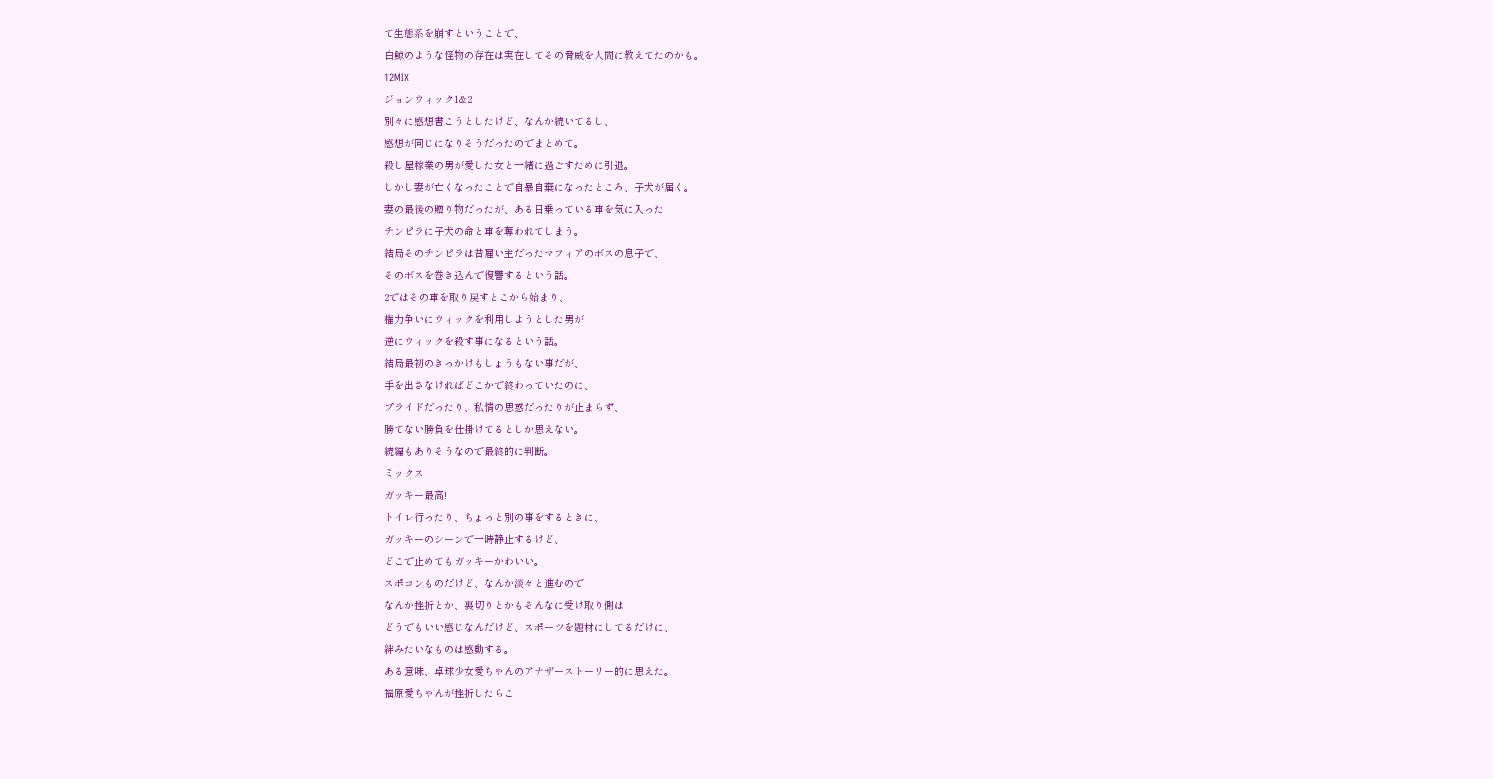て生態系を崩すということで、
白鯨のような怪物の存在は実在してその脅威を人間に教えてたのかも。
12MIX
ジョンウィック1&2
別々に感想書こうとしたけど、なんか続いてるし、
感想が同じになりそうだったのでまとめて。
殺し屋稼業の男が愛した女と一緒に過ごすために引退。
しかし妻が亡くなったことで自暴自棄になったところ、子犬が届く。
妻の最後の贈り物だったが、ある日乗っている車を気に入った
チンピラに子犬の命と車を奪われてしまう。
結局そのチンピラは昔雇い主だったマフィアのボスの息子で、
そのボスを巻き込んで復讐するという話。
2ではその車を取り戻すとこから始まり、
権力争いにウィックを利用しようとした男が
逆にウィックを殺す事になるという話。
結局最初のきっかけもしょうもない事だが、
手を出さなければどこかで終わっていたのに、
プライドだったり、私情の思惑だったりが止まらず、
勝てない勝負を仕掛けてるとしか思えない。
続編もありそうなので最終的に判断。
ミックス
ガッキー最高!
トイレ行ったり、ちょっと別の事をするときに、
ガッキーのシーンで一時静止するけど、
どこで止めてもガッキーかわいい。
スポコンものだけど、なんか淡々と進むので
なんか挫折とか、裏切りとかもそんなに受け取り側は
どうでもいい感じなんだけど、スポーツを題材にしてるだけに、
絆みたいなものは感動する。
ある意味、卓球少女愛ちゃんのアナザーストーリー的に思えた。
福原愛ちゃんが挫折したらこ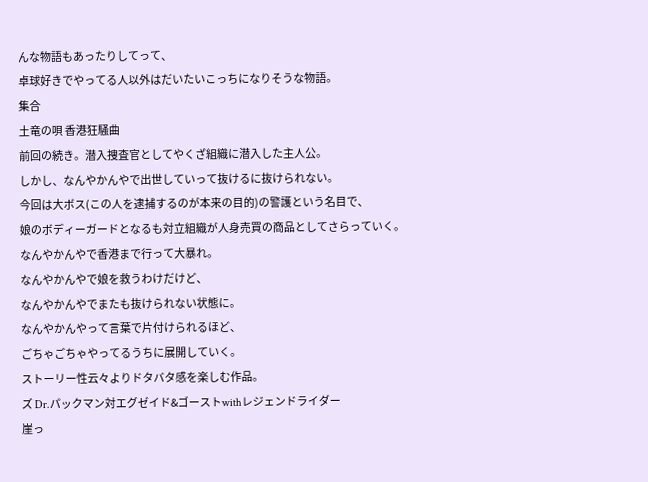んな物語もあったりしてって、
卓球好きでやってる人以外はだいたいこっちになりそうな物語。
集合
土竜の唄 香港狂騒曲
前回の続き。潜入捜査官としてやくざ組織に潜入した主人公。
しかし、なんやかんやで出世していって抜けるに抜けられない。
今回は大ボス(この人を逮捕するのが本来の目的)の警護という名目で、
娘のボディーガードとなるも対立組織が人身売買の商品としてさらっていく。
なんやかんやで香港まで行って大暴れ。
なんやかんやで娘を救うわけだけど、
なんやかんやでまたも抜けられない状態に。
なんやかんやって言葉で片付けられるほど、
ごちゃごちゃやってるうちに展開していく。
ストーリー性云々よりドタバタ感を楽しむ作品。
ズ Dr.パックマン対エグゼイド&ゴーストwithレジェンドライダー
崖っ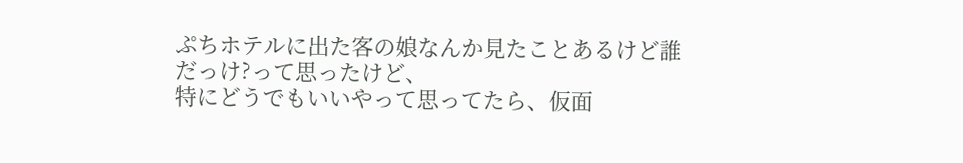ぷちホテルに出た客の娘なんか見たことあるけど誰だっけ?って思ったけど、
特にどうでもいいやって思ってたら、仮面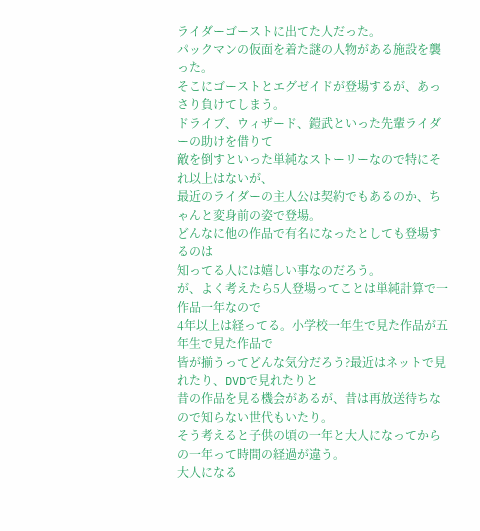ライダーゴーストに出てた人だった。
パックマンの仮面を着た謎の人物がある施設を襲った。
そこにゴーストとエグゼイドが登場するが、あっさり負けてしまう。
ドライブ、ウィザード、鎧武といった先輩ライダーの助けを借りて
敵を倒すといった単純なストーリーなので特にそれ以上はないが、
最近のライダーの主人公は契約でもあるのか、ちゃんと変身前の姿で登場。
どんなに他の作品で有名になったとしても登場するのは
知ってる人には嬉しい事なのだろう。
が、よく考えたら5人登場ってことは単純計算で一作品一年なので
4年以上は経ってる。小学校一年生で見た作品が五年生で見た作品で
皆が揃うってどんな気分だろう?最近はネットで見れたり、DVDで見れたりと
昔の作品を見る機会があるが、昔は再放送待ちなので知らない世代もいたり。
そう考えると子供の頃の一年と大人になってからの一年って時間の経過が違う。
大人になる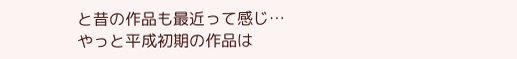と昔の作品も最近って感じ…
やっと平成初期の作品は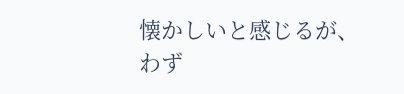懐かしいと感じるが、
わず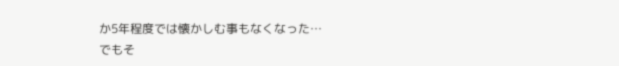か5年程度では懐かしむ事もなくなった…
でもそ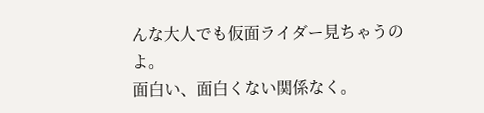んな大人でも仮面ライダー見ちゃうのよ。
面白い、面白くない関係なく。